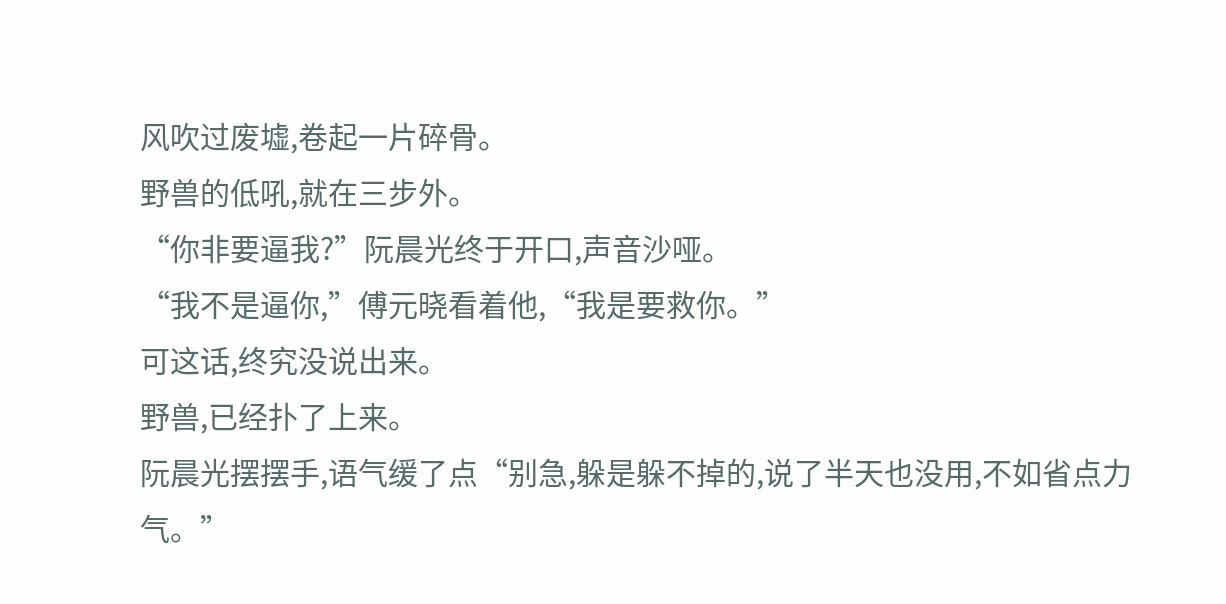风吹过废墟,卷起一片碎骨。
野兽的低吼,就在三步外。
“你非要逼我?”阮晨光终于开口,声音沙哑。
“我不是逼你,”傅元晓看着他,“我是要救你。”
可这话,终究没说出来。
野兽,已经扑了上来。
阮晨光摆摆手,语气缓了点“别急,躲是躲不掉的,说了半天也没用,不如省点力气。”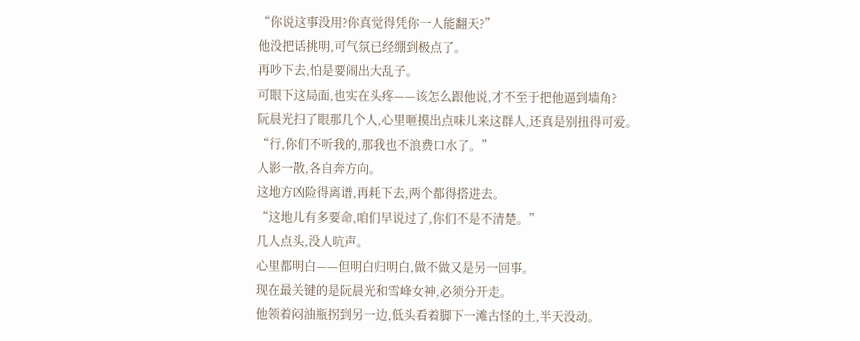“你说这事没用?你真觉得凭你一人能翻天?”
他没把话挑明,可气氛已经绷到极点了。
再吵下去,怕是要闹出大乱子。
可眼下这局面,也实在头疼——该怎么跟他说,才不至于把他逼到墙角?
阮晨光扫了眼那几个人,心里咂摸出点味儿来这群人,还真是别扭得可爱。
“行,你们不听我的,那我也不浪费口水了。”
人影一散,各自奔方向。
这地方凶险得离谱,再耗下去,两个都得搭进去。
“这地儿有多要命,咱们早说过了,你们不是不清楚。”
几人点头,没人吭声。
心里都明白——但明白归明白,做不做又是另一回事。
现在最关键的是阮晨光和雪峰女神,必须分开走。
他领着闷油瓶拐到另一边,低头看着脚下一滩古怪的土,半天没动。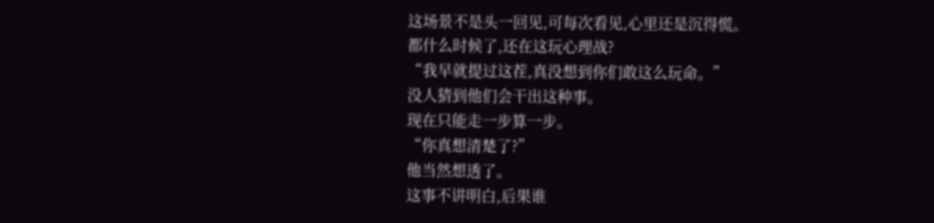这场景不是头一回见,可每次看见,心里还是沉得慌。
都什么时候了,还在这玩心理战?
“我早就提过这茬,真没想到你们敢这么玩命。”
没人猜到他们会干出这种事。
现在只能走一步算一步。
“你真想清楚了?”
他当然想透了。
这事不讲明白,后果谁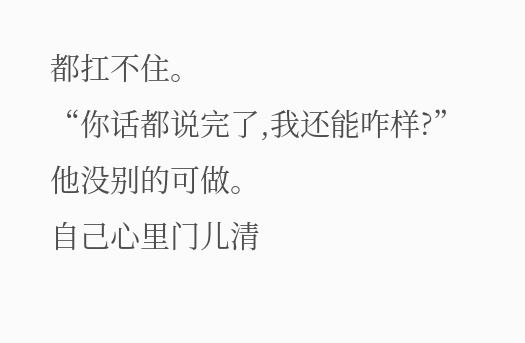都扛不住。
“你话都说完了,我还能咋样?”
他没别的可做。
自己心里门儿清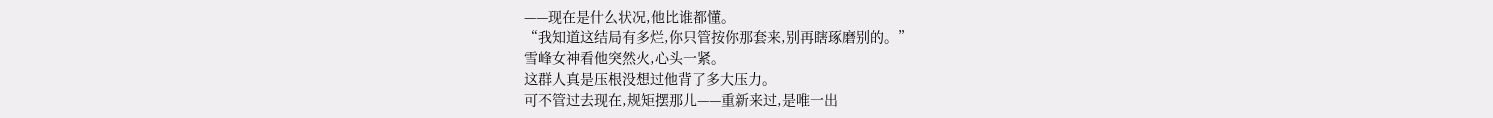——现在是什么状况,他比谁都懂。
“我知道这结局有多烂,你只管按你那套来,别再瞎琢磨别的。”
雪峰女神看他突然火,心头一紧。
这群人真是压根没想过他背了多大压力。
可不管过去现在,规矩摆那儿——重新来过,是唯一出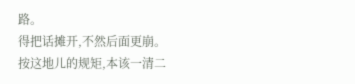路。
得把话摊开,不然后面更崩。
按这地儿的规矩,本该一清二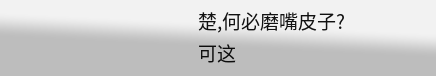楚,何必磨嘴皮子?
可这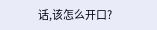话,该怎么开口?